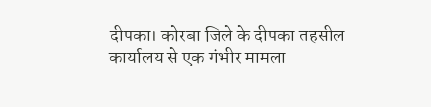दीपका। कोरबा जिले के दीपका तहसील कार्यालय से एक गंभीर मामला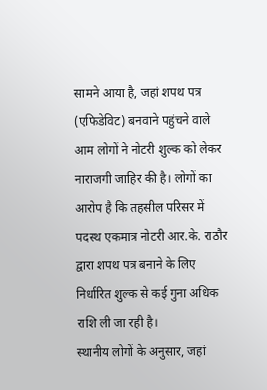सामने आया है, जहां शपथ पत्र (एफिडेविट) बनवाने पहुंचने वाले आम लोगों ने नोटरी शुल्क को लेकर नाराजगी जाहिर की है। लोगों का आरोप है कि तहसील परिसर में पदस्थ एकमात्र नोटरी आर.के. राठौर द्वारा शपथ पत्र बनाने के लिए निर्धारित शुल्क से कई गुना अधिक राशि ली जा रही है।
स्थानीय लोगों के अनुसार, जहां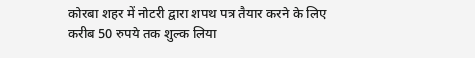कोरबा शहर में नोटरी द्वारा शपथ पत्र तैयार करने के लिए करीब 50 रुपये तक शुल्क लिया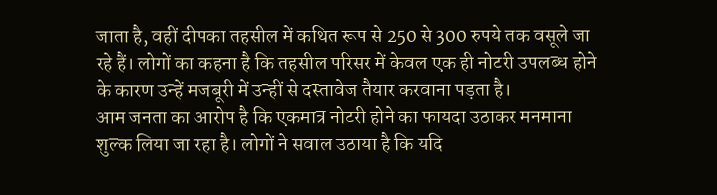जाता है, वहीं दीपका तहसील में कथित रूप से 250 से 300 रुपये तक वसूले जा रहे हैं। लोगों का कहना है कि तहसील परिसर में केवल एक ही नोटरी उपलब्ध होने के कारण उन्हें मजबूरी में उन्हीं से दस्तावेज तैयार करवाना पड़ता है।
आम जनता का आरोप है कि एकमात्र नोटरी होने का फायदा उठाकर मनमाना शुल्क लिया जा रहा है। लोगों ने सवाल उठाया है कि यदि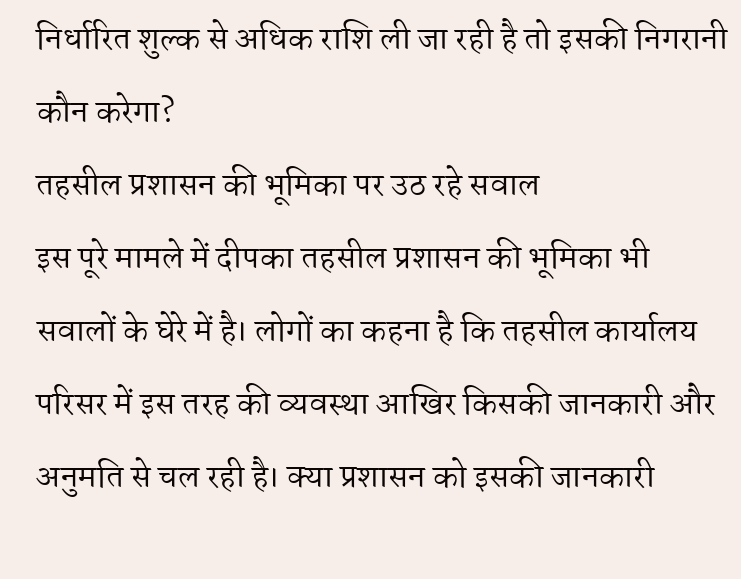निर्धारित शुल्क से अधिक राशि ली जा रही है तो इसकी निगरानी कौन करेगा?
तहसील प्रशासन की भूमिका पर उठ रहे सवाल
इस पूरे मामले में दीपका तहसील प्रशासन की भूमिका भी सवालों के घेरे में है। लोगों का कहना है कि तहसील कार्यालय परिसर में इस तरह की व्यवस्था आखिर किसकी जानकारी और अनुमति से चल रही है। क्या प्रशासन को इसकी जानकारी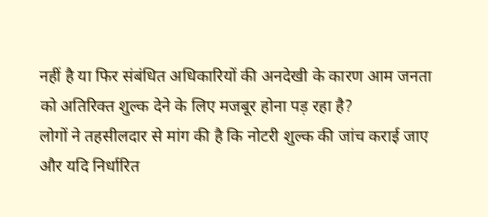नहीं है या फिर संबंधित अधिकारियों की अनदेखी के कारण आम जनता को अतिरिक्त शुल्क देने के लिए मजबूर होना पड़ रहा है?
लोगों ने तहसीलदार से मांग की है कि नोटरी शुल्क की जांच कराई जाए और यदि निर्धारित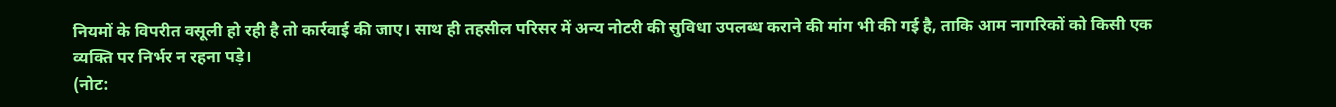नियमों के विपरीत वसूली हो रही है तो कार्रवाई की जाए। साथ ही तहसील परिसर में अन्य नोटरी की सुविधा उपलब्ध कराने की मांग भी की गई है, ताकि आम नागरिकों को किसी एक व्यक्ति पर निर्भर न रहना पड़े।
(नोट: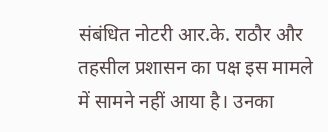संबंधित नोटरी आर.के. राठौर और तहसील प्रशासन का पक्ष इस मामले में सामने नहीं आया है। उनका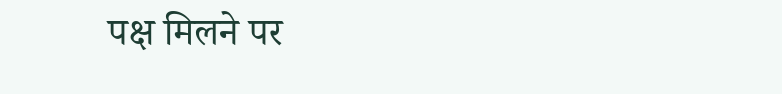पक्ष मिलने पर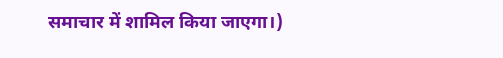समाचार में शामिल किया जाएगा।)